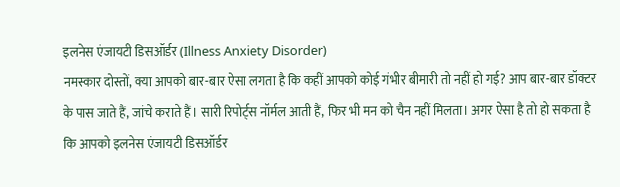इलनेस एंजायटी डिसऑर्डर (Illness Anxiety Disorder)
नमस्कार दोस्तों, क्या आपको बार-बार ऐसा लगता है कि कहीं आपको कोई गंभीर बीमारी तो नहीं हो गई? आप बार-बार डॉक्टर के पास जाते हैं, जांचे कराते हैं। सारी रिपोर्ट्स नॉर्मल आती हैं, फिर भी मन को चैन नहीं मिलता। अगर ऐसा है तो हो सकता है कि आपको इलनेस एंजायटी डिसऑर्डर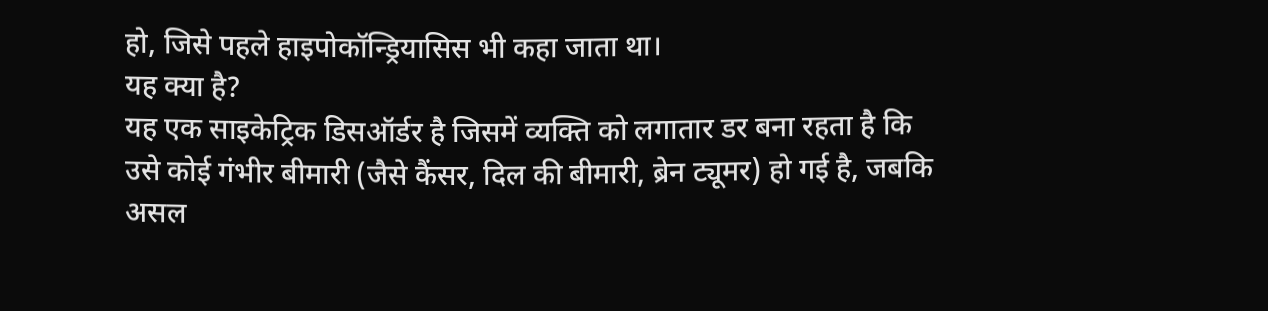हो, जिसे पहले हाइपोकॉन्ड्रियासिस भी कहा जाता था।
यह क्या है?
यह एक साइकेट्रिक डिसऑर्डर है जिसमें व्यक्ति को लगातार डर बना रहता है कि उसे कोई गंभीर बीमारी (जैसे कैंसर, दिल की बीमारी, ब्रेन ट्यूमर) हो गई है, जबकि असल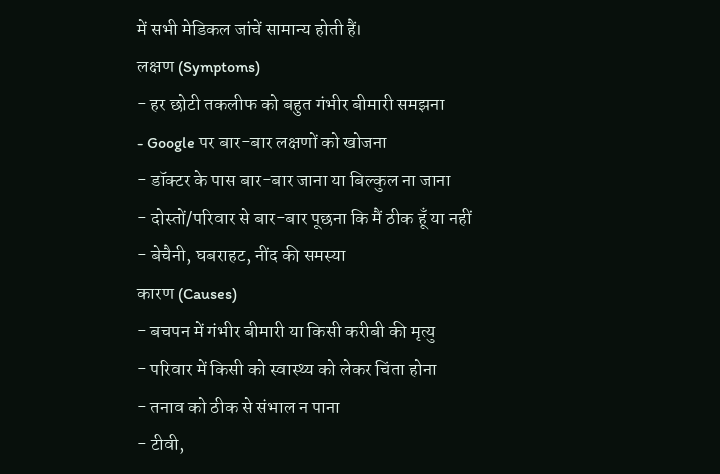में सभी मेडिकल जांचें सामान्य होती हैं।
लक्षण (Symptoms)
- हर छोटी तकलीफ को बहुत गंभीर बीमारी समझना
- Google पर बार-बार लक्षणों को खोजना
- डॉक्टर के पास बार-बार जाना या बिल्कुल ना जाना
- दोस्तों/परिवार से बार-बार पूछना कि मैं ठीक हूँ या नहीं
- बेचैनी, घबराहट, नींद की समस्या
कारण (Causes)
- बचपन में गंभीर बीमारी या किसी करीबी की मृत्यु
- परिवार में किसी को स्वास्थ्य को लेकर चिंता होना
- तनाव को ठीक से संभाल न पाना
- टीवी,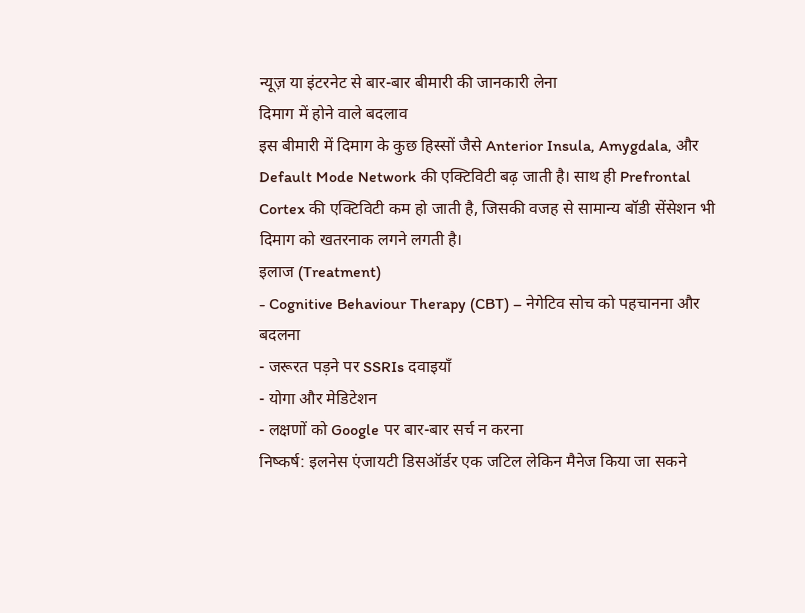न्यूज़ या इंटरनेट से बार-बार बीमारी की जानकारी लेना
दिमाग में होने वाले बदलाव
इस बीमारी में दिमाग के कुछ हिस्सों जैसे Anterior Insula, Amygdala, और Default Mode Network की एक्टिविटी बढ़ जाती है। साथ ही Prefrontal Cortex की एक्टिविटी कम हो जाती है, जिसकी वजह से सामान्य बॉडी सेंसेशन भी दिमाग को खतरनाक लगने लगती है।
इलाज (Treatment)
- Cognitive Behaviour Therapy (CBT) – नेगेटिव सोच को पहचानना और बदलना
- जरूरत पड़ने पर SSRIs दवाइयाँ
- योगा और मेडिटेशन
- लक्षणों को Google पर बार-बार सर्च न करना
निष्कर्ष: इलनेस एंजायटी डिसऑर्डर एक जटिल लेकिन मैनेज किया जा सकने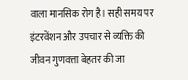वाला मानसिक रोग है। सही समय पर इंटरवेंशन और उपचार से व्यक्ति की जीवन गुणवत्ता बेहतर की जा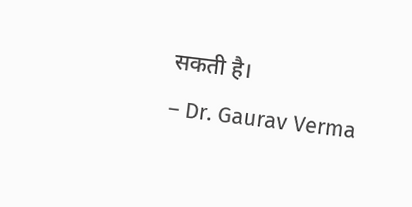सकती है।
– Dr. Gaurav Verma